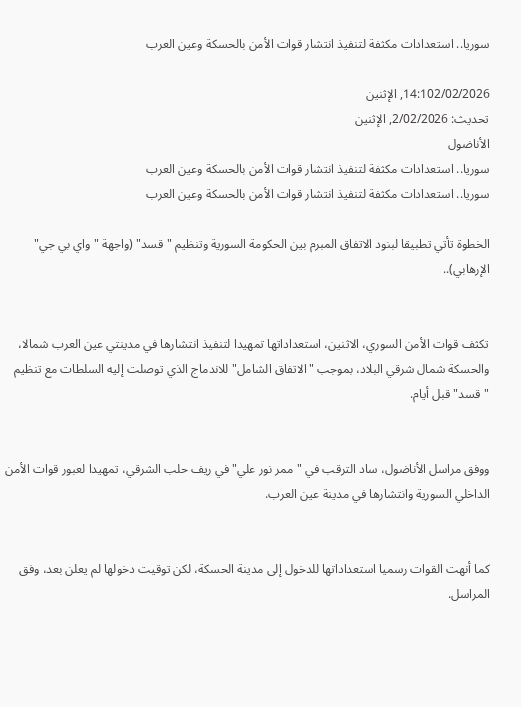سوريا.. استعدادات مكثفة لتنفيذ انتشار قوات الأمن بالحسكة وعين العرب

14:102/02/2026, الإثنين
تحديث: 2/02/2026, الإثنين
الأناضول
سوريا.. استعدادات مكثفة لتنفيذ انتشار قوات الأمن بالحسكة وعين العرب
سوريا.. استعدادات مكثفة لتنفيذ انتشار قوات الأمن بالحسكة وعين العرب

الخطوة تأتي تطبيقا لبنود الاتفاق المبرم بين الحكومة السورية وتنظيم "قسد" (واجهة "واي بي جي" الإرهابي)..


تكثف قوات الأمن السوري، الاثنين، استعداداتها تمهيدا لتنفيذ انتشارها في مدينتي عين العرب شمالا، والحسكة شمال شرقي البلاد، بموجب "الاتفاق الشامل" للاندماج الذي توصلت إليه السلطات مع تنظيم "قسد" قبل أيام.


ووفق مراسل الأناضول، ساد الترقب في "ممر نور علي" في ريف حلب الشرقي، تمهيدا لعبور قوات الأمن الداخلي السورية وانتشارها في مدينة عين العرب.


كما أنهت القوات رسميا استعداداتها للدخول إلى مدينة الحسكة، لكن توقيت دخولها لم يعلن بعد، وفق المراسل.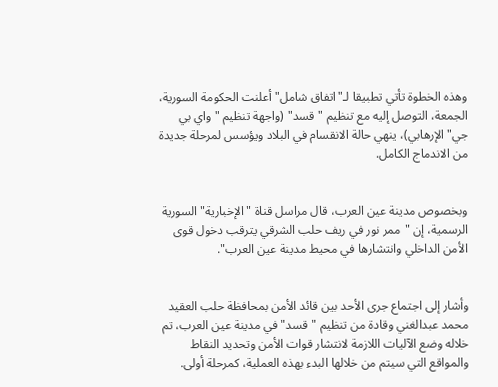وهذه الخطوة تأتي تطبيقا لـ"اتفاق شامل" أعلنت الحكومة السورية، الجمعة، التوصل إليه مع تنظيم "قسد" (واجهة تنظيم "واي بي جي" الإرهابي)، ينهي حالة الانقسام في البلاد ويؤسس لمرحلة جديدة من الاندماج الكامل.


وبخصوص مدينة عين العرب، قال مراسل قناة "الإخبارية" السورية الرسمية، إن "ممر نور في ريف حلب الشرقي يترقب دخول قوى الأمن الداخلي وانتشارها في محيط مدينة عين العرب".


وأشار إلى اجتماع جرى الأحد بين قائد الأمن بمحافظة حلب العقيد محمد عبدالغني وقادة من تنظيم "قسد" في مدينة عين العرب، تم خلاله وضع الآليات اللازمة لانتشار قوات الأمن وتحديد النقاط والمواقع التي سيتم من خلالها البدء بهذه العملية، كمرحلة أولى.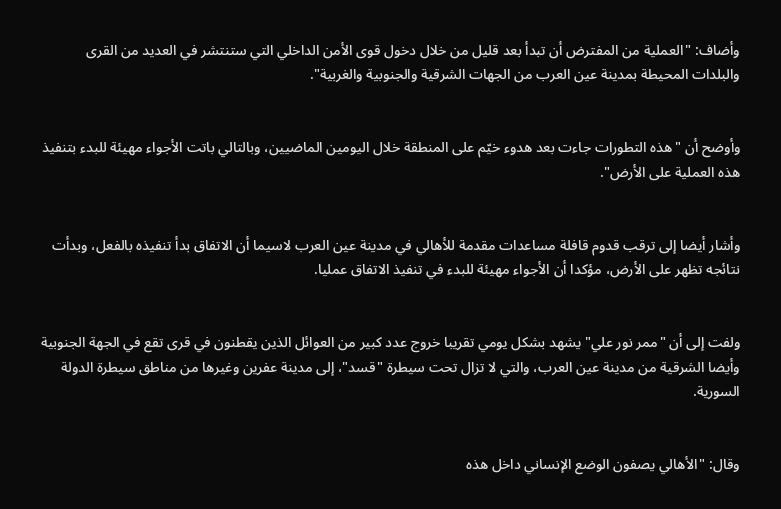وأضاف: "العملية من المفترض أن تبدأ بعد قليل من خلال دخول قوى الأمن الداخلي التي ستنتشر في العديد من القرى والبلدات المحيطة بمدينة عين العرب من الجهات الشرقية والجنوبية والغربية".


وأوضح أن "هذه التطورات جاءت بعد هدوء خيّم على المنطقة خلال اليومين الماضيين، وبالتالي باتت الأجواء مهيئة للبدء بتنفيذ هذه العملية على الأرض".


وأشار أيضا إلى ترقب قدوم قافلة مساعدات مقدمة للأهالي في مدينة عين العرب لاسيما أن الاتفاق بدأ تنفيذه بالفعل، وبدأت نتائجه تظهر على الأرض، مؤكدا أن الأجواء مهيئة للبدء في تنفيذ الاتفاق عمليا.


ولفت إلى أن "ممر نور علي" يشهد بشكل يومي تقريبا خروج عدد كبير من العوائل الذين يقطنون في قرى تقع في الجهة الجنوبية وأيضا الشرقية من مدينة عين العرب، والتي لا تزال تحت سيطرة "قسد"، إلى مدينة عفرين وغيرها من مناطق سيطرة الدولة السورية.


وقال: "الأهالي يصفون الوضع الإنساني داخل هذه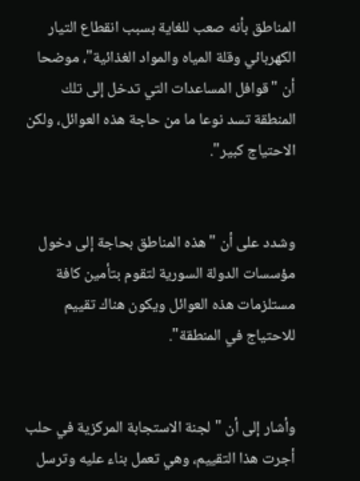المناطق بأنه صعب للغاية بسبب انقطاع التيار الكهربائي وقلة المياه والمواد الغذائية"، موضحا أن "قوافل المساعدات التي تدخل إلى تلك المنطقة تسد نوعا ما من حاجة هذه العوائل، ولكن الاحتياج كبير".


وشدد على أن "هذه المناطق بحاجة إلى دخول مؤسسات الدولة السورية لتقوم بتأمين كافة مستلزمات هذه العوائل ويكون هناك تقييم للاحتياج في المنطقة".


وأشار إلى أن "لجنة الاستجابة المركزية في حلب أجرت هذا التقييم، وهي تعمل بناء عليه وترسل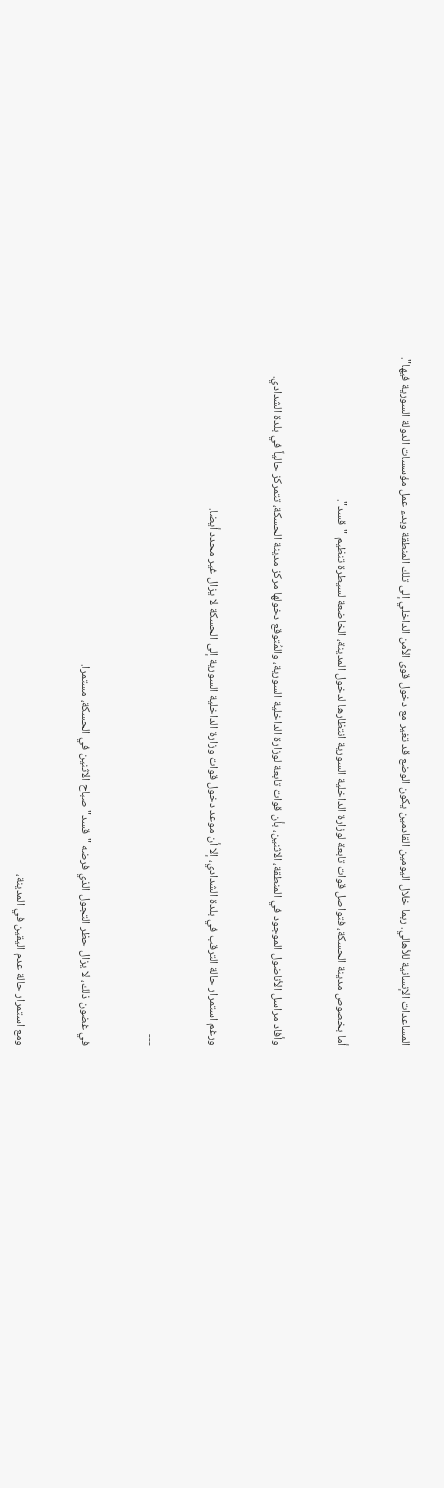المساعدات الإنسانية للأهالي. ربما خلال اليومين القادمين يكون الوضع قد تغير مع دخول قوى الأمن الداخلي إلى تلك المنطقة وبدء عمل مؤسسات الدولة السورية فيها".


أما بخصوص مدينة الحسكة، فتواصل قوات تابعة لوزارة الداخلية السورية انتظارها لدخول المدينة، الخاضعة لسيطرة تنظيم "قسد".


وأفاد مراسل الأناضول الموجود في المنطقة، الاثنين، بأن قوات تابعة لوزارة الداخلية السورية، والمُتوقع دخولها مركز مدينة الحسكة، تتمركز حالياً في بلدة الشدادي.


ورغم استمرار حالة الترقب في بلدة الشدادي، إلا أن موعد دخول قوات وزارة الداخلية السورية إلى الحسكة لا يزال غير محدد أيضا.


---


في غضون ذلك، لا يزال حظر التجول الذي فرضه "قسد" صباح الاثنين في الحسكة، مستمرا.


ومع استمرار حالة عدم اليقين في المدينة،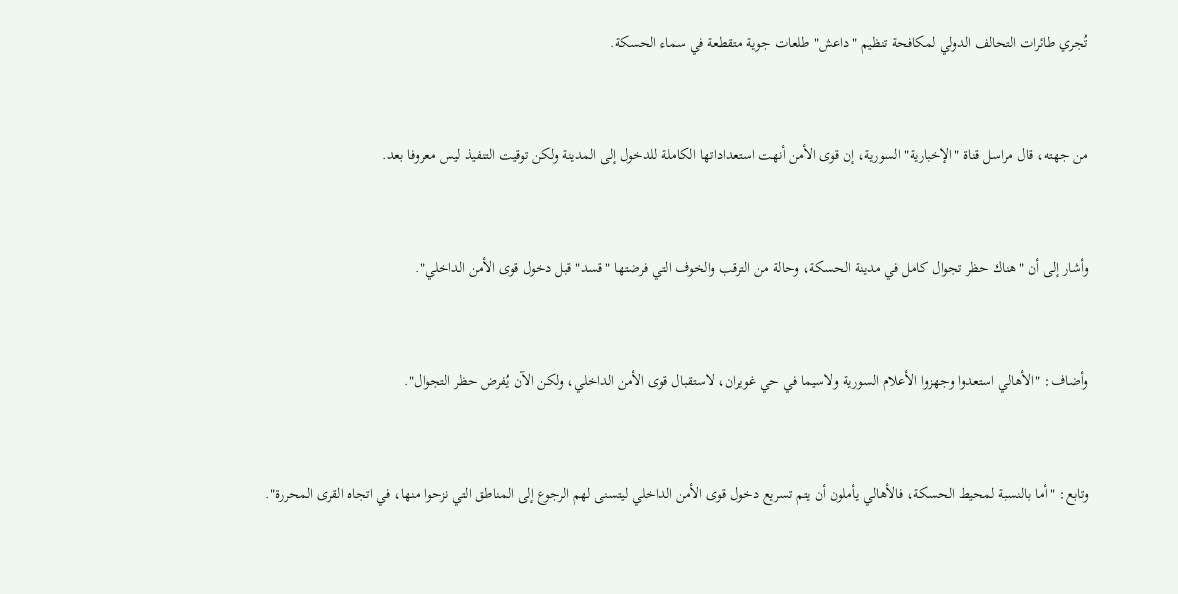تُجري طائرات التحالف الدولي لمكافحة تنظيم "داعش" طلعات جوية متقطعة في سماء الحسكة.


من جهته، قال مراسل قناة "الإخبارية" السورية، إن قوى الأمن أنهت استعداداتها الكاملة للدخول إلى المدينة ولكن توقيت التنفيذ ليس معروفا بعد.


وأشار إلى أن "هناك حظر تجوال كامل في مدينة الحسكة، وحالة من الترقب والخوف التي فرضتها "قسد" قبل دخول قوى الأمن الداخلي".


وأضاف: "الأهالي استعدوا وجهزوا الأعلام السورية ولاسيما في حي غويران، لاستقبال قوى الأمن الداخلي، ولكن الآن يُفرض حظر التجوال".


وتابع: "أما بالنسبة لمحيط الحسكة، فالأهالي يأملون أن يتم تسريع دخول قوى الأمن الداخلي ليتسنى لهم الرجوع إلى المناطق التي نزحوا منها، في اتجاه القرى المحررة".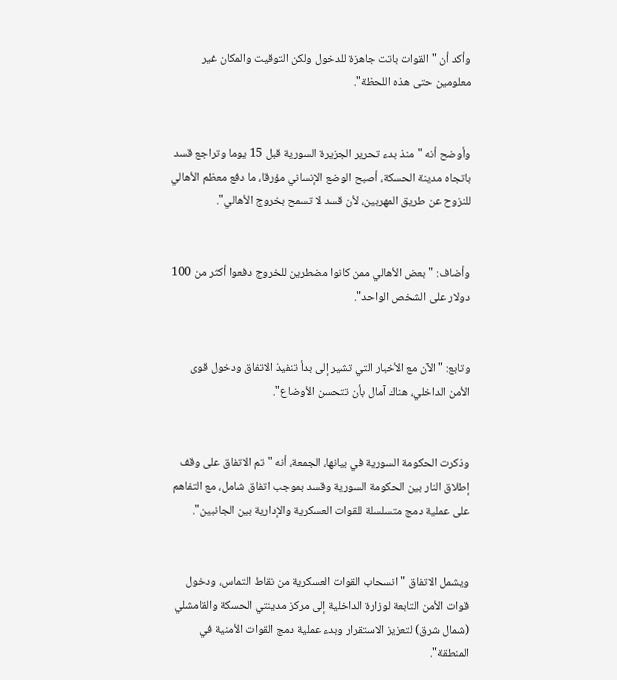وأكد أن "القوات باتت جاهزة للدخول ولكن التوقيت والمكان غير معلومين حتى هذه اللحظة".


وأوضح أنه "منذ بدء تحرير الجزيرة السورية قبل 15 يوما وتراجع قسد باتجاه مدينة الحسكة، أصبح الوضع الإنساني مؤرقا، ما دفع معظم الأهالي للنزوح عن طريق المهربين، لأن قسد لا تسمح بخروج الأهالي".


وأضاف: "بعض الأهالي ممن كانوا مضطرين للخروج دفعوا أكثر من 100 دولار على الشخص الواحد".


وتابع: "الآن مع الأخبار التي تشير إلى بدأ تنفيذ الاتفاق ودخول قوى الأمن الداخلي، هناك آمال بأن تتحسن الأوضاع".


وذكرت الحكومة السورية في بيانها، الجمعة، أنه "تم الاتفاق على وقف إطلاق النار بين الحكومة السورية وقسد بموجب اتفاق شامل، مع التفاهم على عملية دمج متسلسلة للقوات العسكرية والإدارية بين الجانبين".


ويشمل الاتفاق "انسحاب القوات العسكرية من نقاط التماس، ودخول قوات الأمن التابعة لوزارة الداخلية إلى مركز مدينتي الحسكة والقامشلي (شمال شرق) لتعزيز الاستقرار وبدء عملية دمج القوات الأمنية في المنطقة".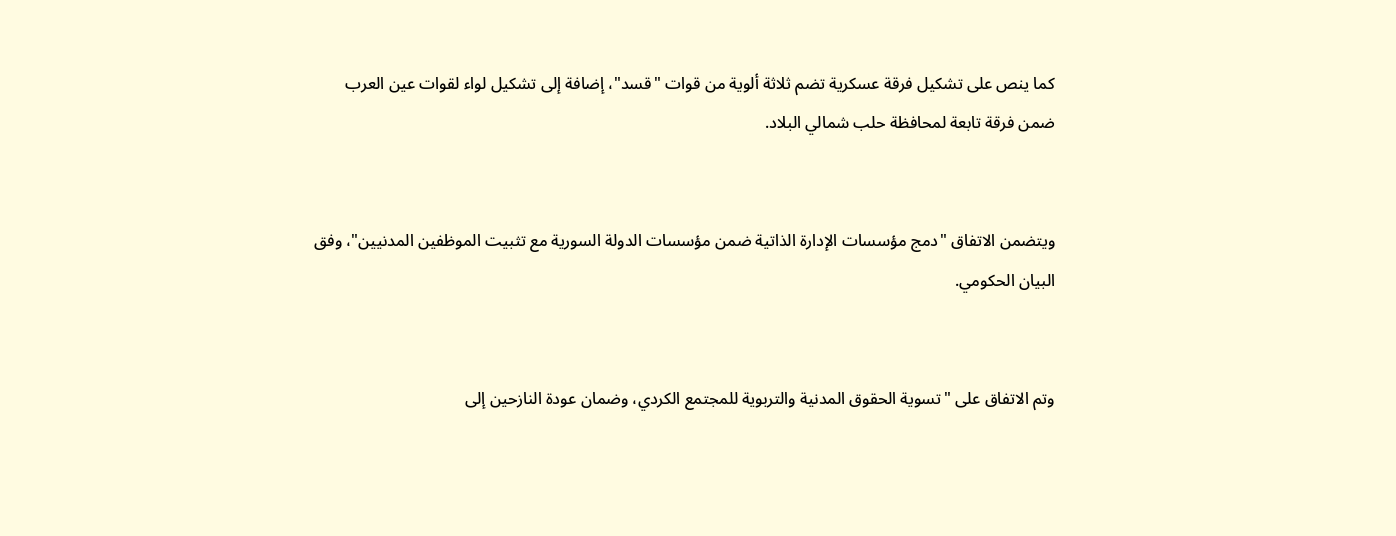كما ينص على تشكيل فرقة عسكرية تضم ثلاثة ألوية من قوات "قسد"، إضافة إلى تشكيل لواء لقوات عين العرب ضمن فرقة تابعة لمحافظة حلب شمالي البلاد.


ويتضمن الاتفاق "دمج مؤسسات الإدارة الذاتية ضمن مؤسسات الدولة السورية مع تثبيت الموظفين المدنيين"، وفق البيان الحكومي.


وتم الاتفاق على "تسوية الحقوق المدنية والتربوية للمجتمع الكردي، وضمان عودة النازحين إلى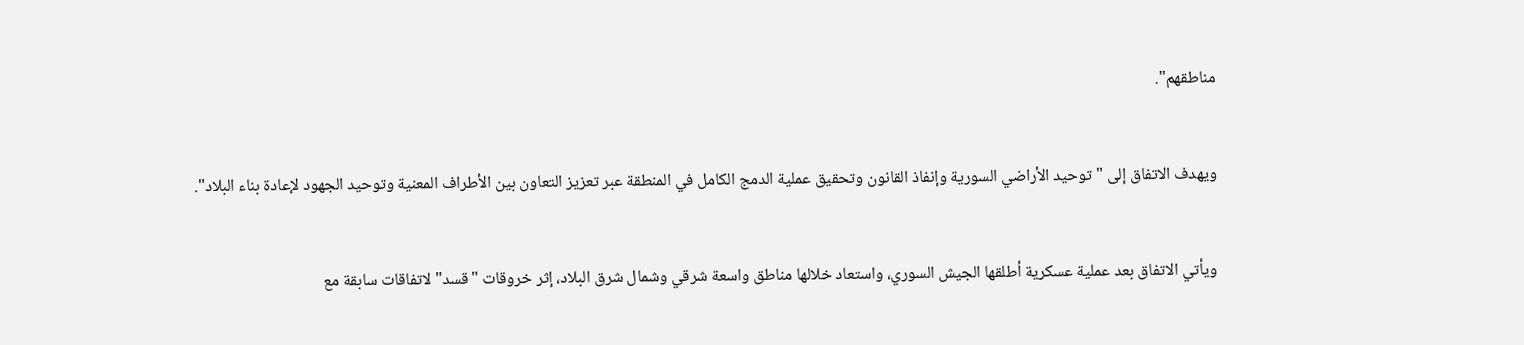مناطقهم".


ويهدف الاتفاق إلى "توحيد الأراضي السورية وإنفاذ القانون وتحقيق عملية الدمج الكامل في المنطقة عبر تعزيز التعاون بين الأطراف المعنية وتوحيد الجهود لإعادة بناء البلاد".


ويأتي الاتفاق بعد عملية عسكرية أطلقها الجيش السوري، واستعاد خلالها مناطق واسعة شرقي وشمال شرق البلاد، إثر خروقات "قسد" لاتفاقات سابقة مع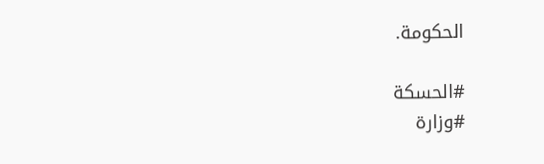الحكومة.

#الحسكة
#وزارة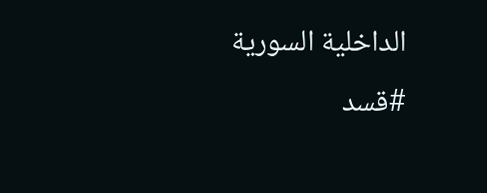الداخلية السورية
#قسد